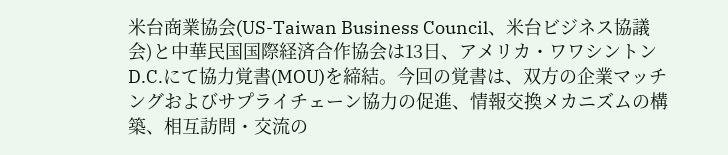米台商業協会(US-Taiwan Business Council、米台ビジネス協議会)と中華民国国際経済合作協会は13日、アメリカ・ワワシントンD.C.にて協力覚書(MOU)を締結。今回の覚書は、双方の企業マッチングおよびサプライチェーン協力の促進、情報交換メカニズムの構築、相互訪問・交流の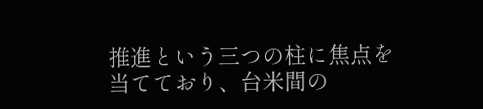推進という三つの柱に焦点を当てており、台米間の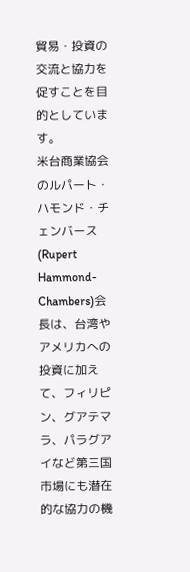貿易・投資の交流と協力を促すことを目的としています。
米台商業協会のルパート・ハモンド・チェンバース(Rupert Hammond- Chambers)会長は、台湾やアメリカへの投資に加えて、フィリピン、グアテマラ、パラグアイなど第三国市場にも潜在的な協力の機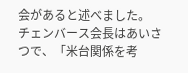会があると述べました。
チェンバース会長はあいさつで、「米台関係を考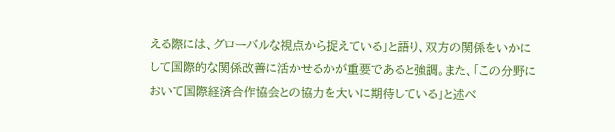える際には、グローバルな視点から捉えている」と語り、双方の関係をいかにして国際的な関係改善に活かせるかが重要であると強調。また、「この分野において国際経済合作協会との協力を大いに期待している」と述べ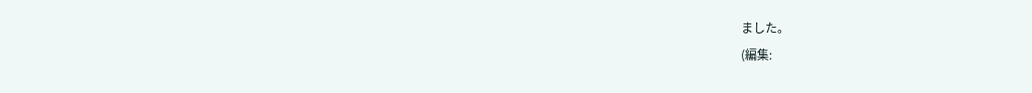ました。
(編集: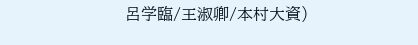呂学臨/王淑卿/本村大資)